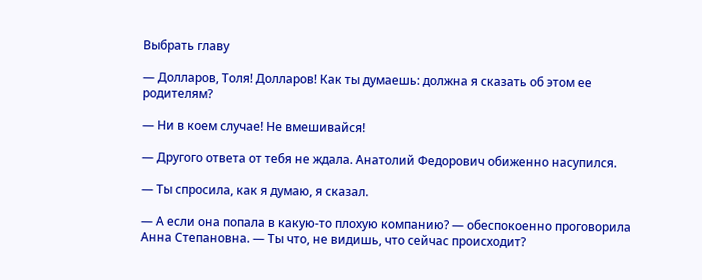Выбрать главу

— Долларов, Толя! Долларов! Как ты думаешь: должна я сказать об этом ее родителям?

— Ни в коем случае! Не вмешивайся!

— Другого ответа от тебя не ждала. Анатолий Федорович обиженно насупился.

— Ты спросила, как я думаю, я сказал.

— А если она попала в какую-то плохую компанию? — обеспокоенно проговорила Анна Степановна. — Ты что, не видишь, что сейчас происходит?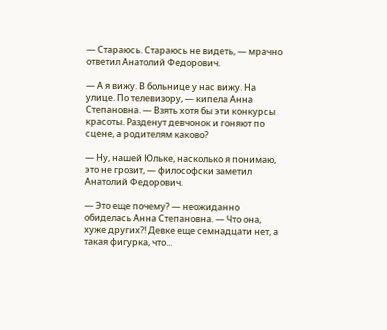— Стараюсь. Стараюсь не видеть, — мрачно ответил Анатолий Федорович.

— А я вижу. В больнице у нас вижу. На улице. По телевизору, — кипела Анна Степановна. — Взять хотя бы эти конкурсы красоты. Разденут девчонок и гоняют по сцене, а родителям каково?

— Ну, нашей Юльке, насколько я понимаю, это не грозит, — философски заметил Анатолий Федорович.

— Это еще почему? — неожиданно обиделась Анна Степановна. — Что она, хуже других?! Девке еще семнадцати нет, а такая фигурка, что...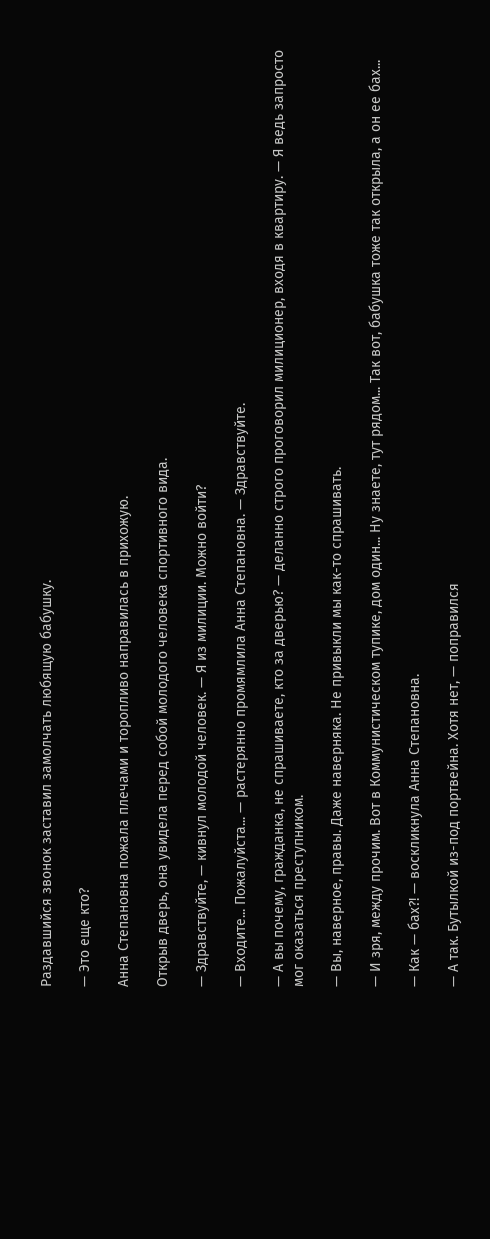Раздавшийся звонок заставил замолчать любящую бабушку.

— Это еще кто?

Анна Степановна пожала плечами и торопливо направилась в прихожую.

Открыв дверь, она увидела перед собой молодого человека спортивного вида.

— Здравствуйте, — кивнул молодой человек. — Я из милиции. Можно войти?

— Входите... Пожалуйста... — растерянно промямлила Анна Степановна. — Здравствуйте.

— А вы почему, гражданка, не спрашиваете, кто за дверью? — деланно строго проговорил милиционер, входя в квартиру. — Я ведь запросто мог оказаться преступником.

— Вы, наверное, правы. Даже наверняка. Не привыкли мы как-то спрашивать.

— И зря, между прочим. Вот в Коммунистическом тупике, дом один... Ну знаете, тут рядом... Так вот, бабушка тоже так открыла, а он ее бах...

— Как — бах?! — воскликнула Анна Степановна.

— А так. Бутылкой из-под портвейна. Хотя нет, — поправился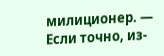милиционер. — Если точно, из-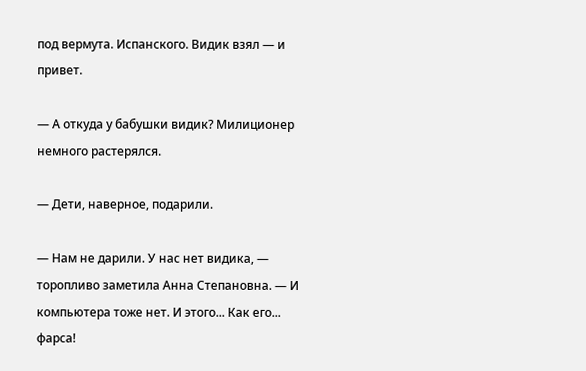под вермута. Испанского. Видик взял — и привет.

— А откуда у бабушки видик? Милиционер немного растерялся.

— Дети, наверное, подарили.

— Нам не дарили. У нас нет видика, — торопливо заметила Анна Степановна. — И компьютера тоже нет. И этого... Как его... фарса!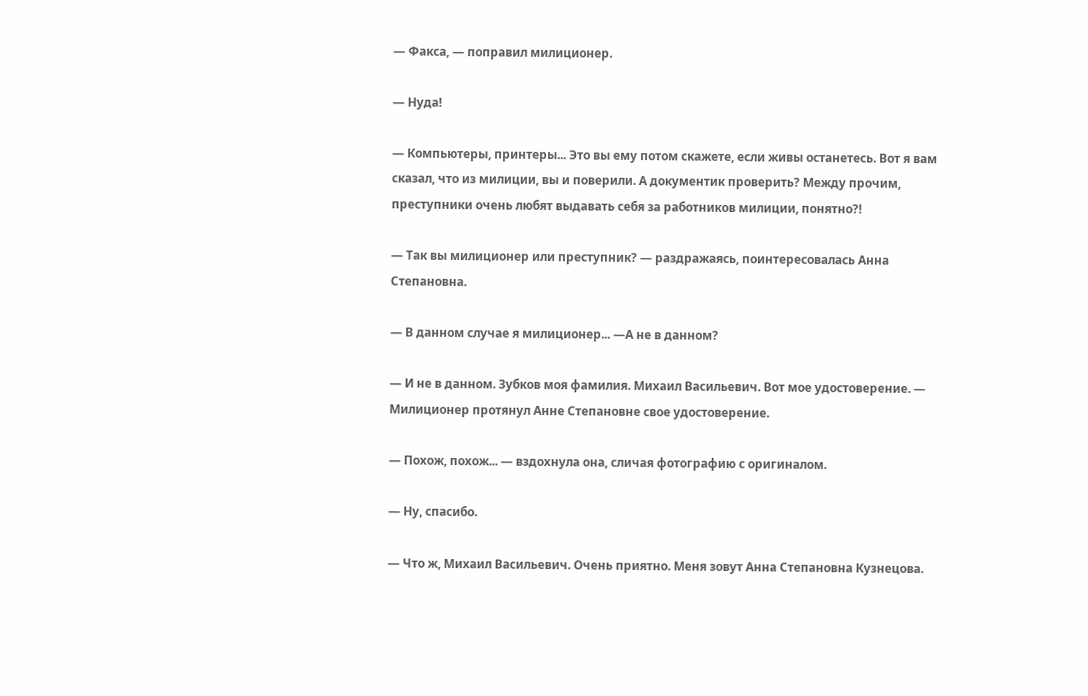— Факса, — поправил милиционер.

— Нуда!

— Компьютеры, принтеры... Это вы ему потом скажете, если живы останетесь. Вот я вам сказал, что из милиции, вы и поверили. А документик проверить? Между прочим, преступники очень любят выдавать себя за работников милиции, понятно?!

— Так вы милиционер или преступник? — раздражаясь, поинтересовалась Анна Степановна.

— В данном случае я милиционер... —А не в данном?

— И не в данном. Зубков моя фамилия. Михаил Васильевич. Вот мое удостоверение. — Милиционер протянул Анне Степановне свое удостоверение.

— Похож, похож... — вздохнула она, сличая фотографию с оригиналом.

— Ну, спасибо.

— Что ж, Михаил Васильевич. Очень приятно. Меня зовут Анна Степановна Кузнецова.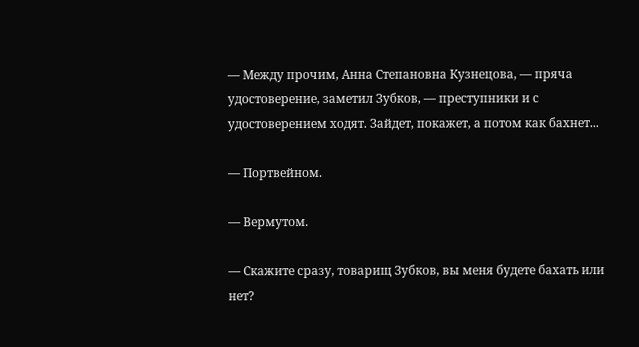— Между прочим, Анна Степановна Кузнецова, — пряча удостоверение, заметил Зубков, — преступники и с удостоверением ходят. Зайдет, покажет, а потом как бахнет...

— Портвейном.

— Вермутом.

— Скажите сразу, товарищ Зубков, вы меня будете бахать или нет?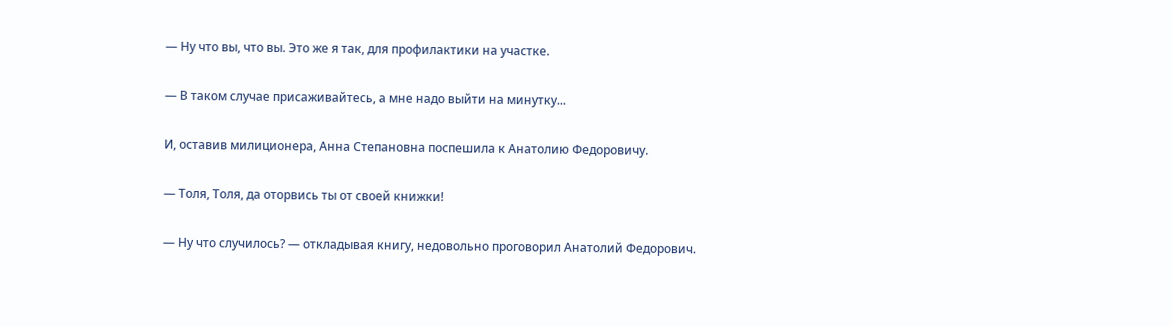— Ну что вы, что вы. Это же я так, для профилактики на участке.

— В таком случае присаживайтесь, а мне надо выйти на минутку...

И, оставив милиционера, Анна Степановна поспешила к Анатолию Федоровичу.

— Толя, Толя, да оторвись ты от своей книжки!

— Ну что случилось? — откладывая книгу, недовольно проговорил Анатолий Федорович.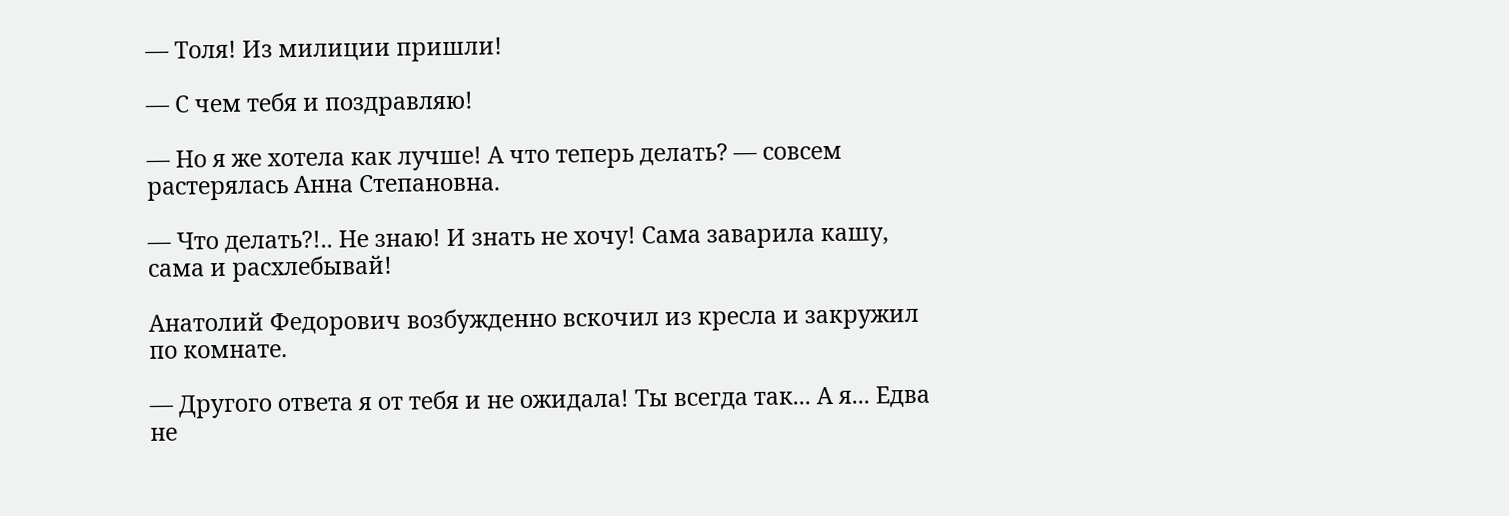— Толя! Из милиции пришли!

— С чем тебя и поздравляю!

— Но я же хотела как лучше! А что теперь делать? — совсем растерялась Анна Степановна.

— Что делать?!.. Не знаю! И знать не хочу! Сама заварила кашу, сама и расхлебывай!

Анатолий Федорович возбужденно вскочил из кресла и закружил по комнате.

— Другого ответа я от тебя и не ожидала! Ты всегда так... А я... Едва не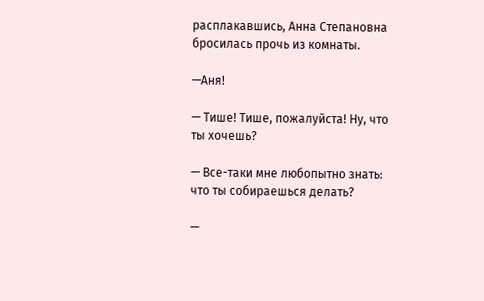расплакавшись, Анна Степановна бросилась прочь из комнаты.

—Аня!

— Тише! Тише, пожалуйста! Ну, что ты хочешь?

— Все-таки мне любопытно знать: что ты собираешься делать?

—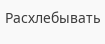Расхлебывать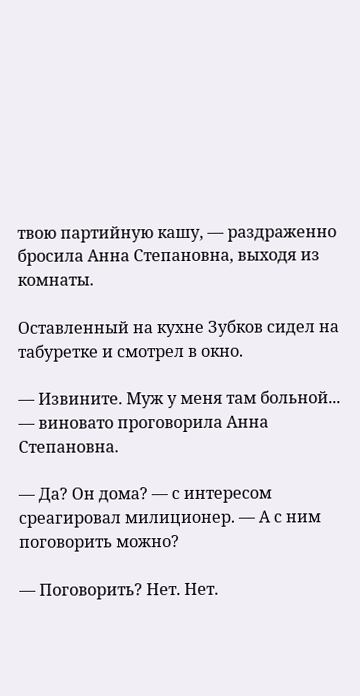твою партийную кашу, — раздраженно бросила Анна Степановна, выходя из комнаты.

Оставленный на кухне Зубков сидел на табуретке и смотрел в окно.

— Извините. Муж у меня там больной... — виновато проговорила Анна Степановна.

— Да? Он дома? — с интересом среагировал милиционер. — А с ним поговорить можно?

— Поговорить? Нет. Нет.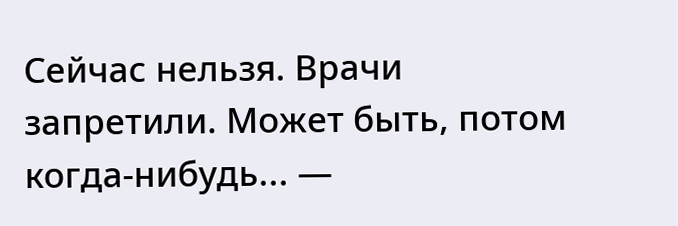Сейчас нельзя. Врачи запретили. Может быть, потом когда-нибудь... —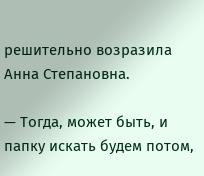решительно возразила Анна Степановна.

— Тогда, может быть, и папку искать будем потом,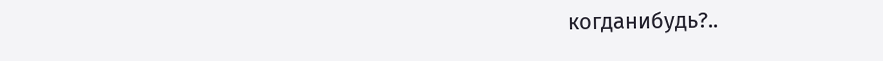когданибудь?..